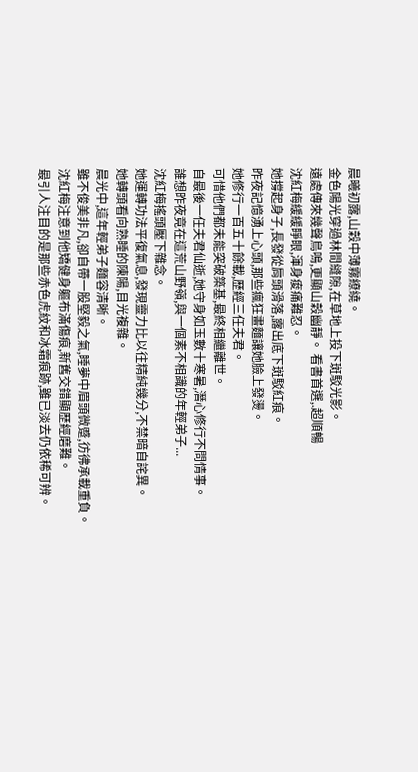晨曦初露,山穀中薄霧繚繞。
金色陽光穿過林間縫隙,在草地上投下斑駁光影。
遠處傳來幾聲鳥鳴,更顯山穀幽靜。 看書首選,.超順暢
沈紅梅緩緩睜眼,渾身痠痛難忍。
她撐起身子,長發從肩頭滑落,露出底下斑駁紅痕。
昨夜記憶湧上心頭,那些瘋狂畫麵讓她臉上發燙。
她修行一百五十餘載,歷經三任夫君。
可惜他們都未能突破築基,最終相繼離世。
自最後一任夫君仙逝,她守身如玉數十寒暑,潛心修行不問情事。
誰想昨夜竟在這荒山野嶺,與一個素不相識的年輕弟子...
沈紅梅搖頭壓下雜念。
她運轉功法平復氣息,發現靈力比以往精純幾分,不禁暗自詫異。
她轉頭看向熟睡的陳陽,目光複雜。
晨光中,這年輕弟子麵容清晰。
雖不俊美非凡,卻自帶一股堅毅之氣,睡夢中眉頭微蹙,彷彿承載重負。
沈紅梅注意到他矯健身軀布滿傷痕,新舊交錯顯歷經磨難。
最引人注目的是那些赤色虎紋和冰霜痕跡,雖已淡去仍依稀可辨。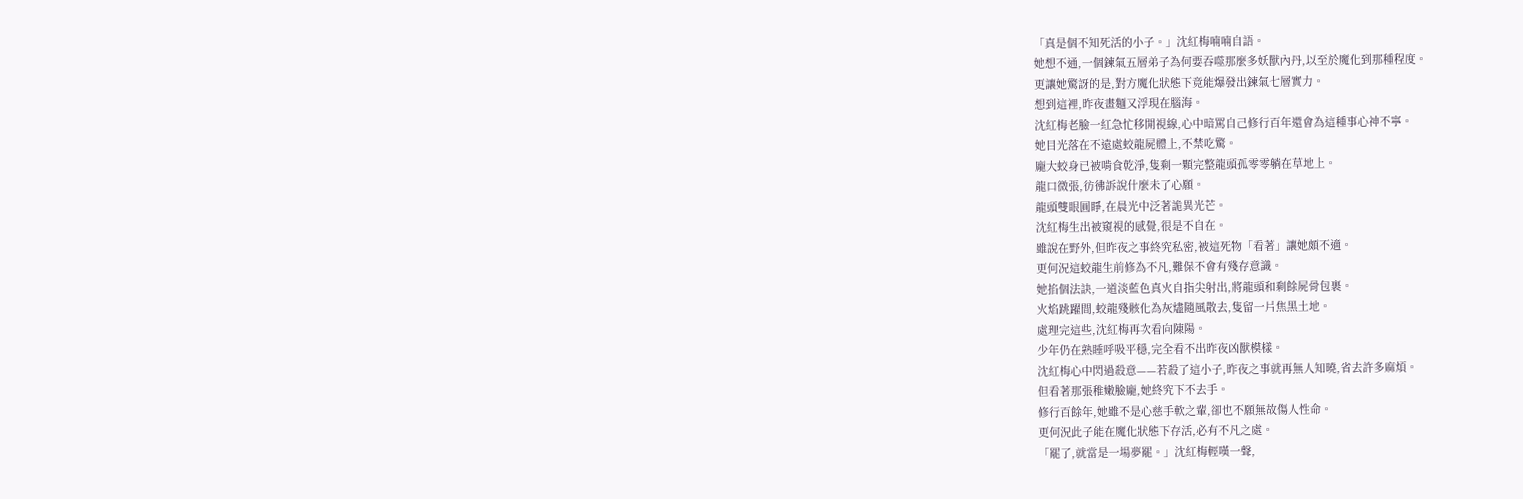「真是個不知死活的小子。」沈紅梅喃喃自語。
她想不通,一個鍊氣五層弟子為何要吞噬那麼多妖獸內丹,以至於魔化到那種程度。
更讓她驚訝的是,對方魔化狀態下竟能爆發出鍊氣七層實力。
想到這裡,昨夜畫麵又浮現在腦海。
沈紅梅老臉一紅急忙移開視線,心中暗罵自己修行百年還會為這種事心神不寧。
她目光落在不遠處蛟龍屍體上,不禁吃驚。
龐大蛟身已被啃食乾淨,隻剩一顆完整龍頭孤零零躺在草地上。
龍口微張,彷彿訴說什麼未了心願。
龍頭雙眼圓睜,在晨光中泛著詭異光芒。
沈紅梅生出被窺視的感覺,很是不自在。
雖說在野外,但昨夜之事終究私密,被這死物「看著」讓她頗不適。
更何況這蛟龍生前修為不凡,難保不會有殘存意識。
她掐個法訣,一道淡藍色真火自指尖射出,將龍頭和剩餘屍骨包裹。
火焰跳躍間,蛟龍殘骸化為灰燼隨風散去,隻留一片焦黑土地。
處理完這些,沈紅梅再次看向陳陽。
少年仍在熟睡呼吸平穩,完全看不出昨夜凶獸模樣。
沈紅梅心中閃過殺意——若殺了這小子,昨夜之事就再無人知曉,省去許多麻煩。
但看著那張稚嫩臉龐,她終究下不去手。
修行百餘年,她雖不是心慈手軟之輩,卻也不願無故傷人性命。
更何況此子能在魔化狀態下存活,必有不凡之處。
「罷了,就當是一場夢罷。」沈紅梅輕嘆一聲,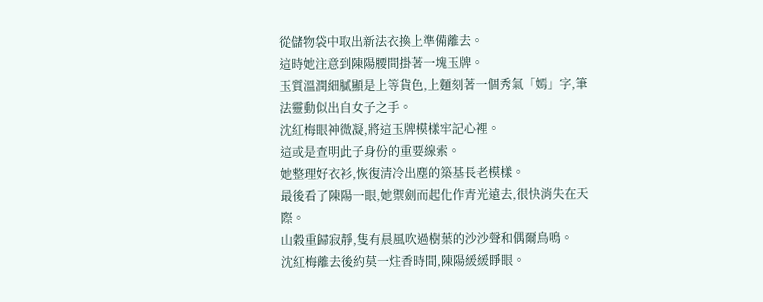從儲物袋中取出新法衣換上準備離去。
這時她注意到陳陽腰間掛著一塊玉牌。
玉質溫潤細膩顯是上等貨色,上麵刻著一個秀氣「嫣」字,筆法靈動似出自女子之手。
沈紅梅眼神微凝,將這玉牌模樣牢記心裡。
這或是查明此子身份的重要線索。
她整理好衣衫,恢復清冷出塵的築基長老模樣。
最後看了陳陽一眼,她禦劍而起化作青光遠去,很快消失在天際。
山穀重歸寂靜,隻有晨風吹過樹葉的沙沙聲和偶爾鳥鳴。
沈紅梅離去後約莫一炷香時間,陳陽緩緩睜眼。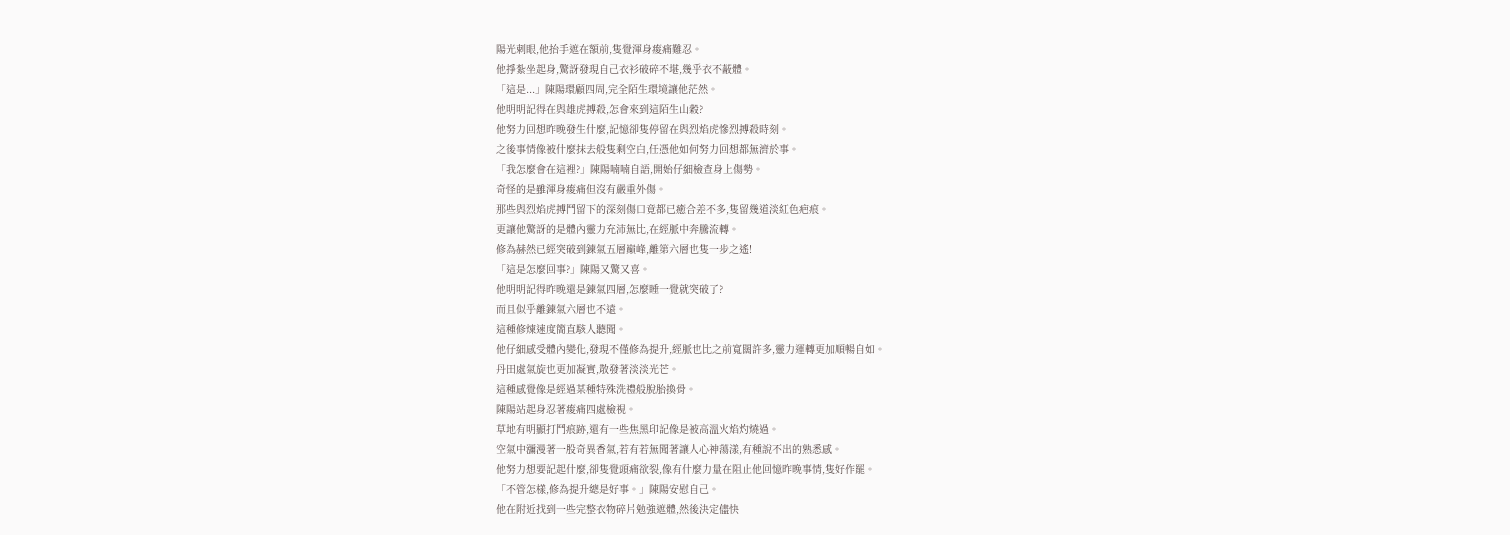陽光刺眼,他抬手遮在額前,隻覺渾身痠痛難忍。
他掙紮坐起身,驚訝發現自己衣衫破碎不堪,幾乎衣不蔽體。
「這是...」陳陽環顧四周,完全陌生環境讓他茫然。
他明明記得在與雄虎搏殺,怎會來到這陌生山穀?
他努力回想昨晚發生什麼,記憶卻隻停留在與烈焰虎慘烈搏殺時刻。
之後事情像被什麼抹去般隻剩空白,任憑他如何努力回想都無濟於事。
「我怎麼會在這裡?」陳陽喃喃自語,開始仔細檢查身上傷勢。
奇怪的是雖渾身痠痛但沒有嚴重外傷。
那些與烈焰虎搏鬥留下的深刻傷口竟都已癒合差不多,隻留幾道淡紅色疤痕。
更讓他驚訝的是體內靈力充沛無比,在經脈中奔騰流轉。
修為赫然已經突破到鍊氣五層巔峰,離第六層也隻一步之遙!
「這是怎麼回事?」陳陽又驚又喜。
他明明記得昨晚還是鍊氣四層,怎麼睡一覺就突破了?
而且似乎離鍊氣六層也不遠。
這種修煉速度簡直駭人聽聞。
他仔細感受體內變化,發現不僅修為提升,經脈也比之前寬闊許多,靈力運轉更加順暢自如。
丹田處氣旋也更加凝實,散發著淡淡光芒。
這種感覺像是經過某種特殊洗禮般脫胎換骨。
陳陽站起身忍著痠痛四處檢視。
草地有明顯打鬥痕跡,還有一些焦黑印記像是被高溫火焰灼燒過。
空氣中瀰漫著一股奇異香氣,若有若無聞著讓人心神蕩漾,有種說不出的熟悉感。
他努力想要記起什麼,卻隻覺頭痛欲裂,像有什麼力量在阻止他回憶昨晚事情,隻好作罷。
「不管怎樣,修為提升總是好事。」陳陽安慰自己。
他在附近找到一些完整衣物碎片勉強遮體,然後決定儘快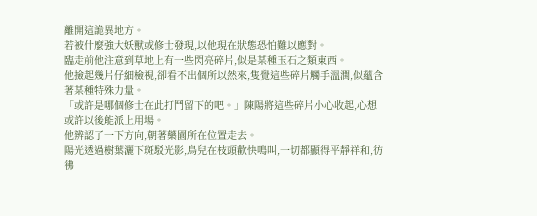離開這詭異地方。
若被什麼強大妖獸或修士發現,以他現在狀態恐怕難以應對。
臨走前他注意到草地上有一些閃亮碎片,似是某種玉石之類東西。
他撿起幾片仔細檢視,卻看不出個所以然來,隻覺這些碎片觸手溫潤,似蘊含著某種特殊力量。
「或許是哪個修士在此打鬥留下的吧。」陳陽將這些碎片小心收起,心想或許以後能派上用場。
他辨認了一下方向,朝著藥園所在位置走去。
陽光透過樹葉灑下斑駁光影,鳥兒在枝頭歡快鳴叫,一切都顯得平靜祥和,彷彿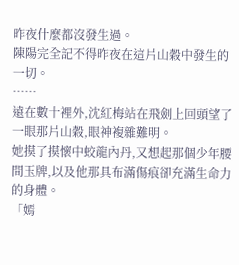昨夜什麼都沒發生過。
陳陽完全記不得昨夜在這片山穀中發生的一切。
……
遠在數十裡外,沈紅梅站在飛劍上回頭望了一眼那片山穀,眼神複雜難明。
她摸了摸懷中蛟龍內丹,又想起那個少年腰間玉牌,以及他那具布滿傷痕卻充滿生命力的身體。
「嫣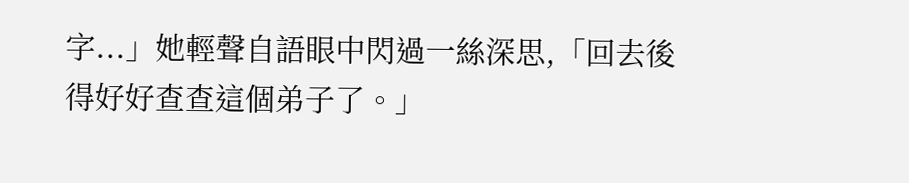字...」她輕聲自語眼中閃過一絲深思,「回去後得好好查查這個弟子了。」